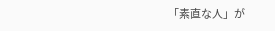「素直な人」が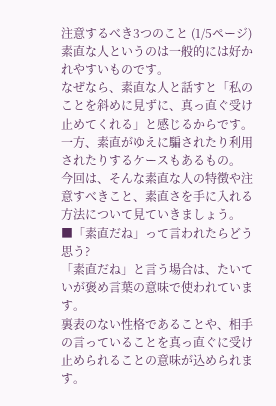注意するべき3つのこと (1/5ページ)
素直な人というのは一般的には好かれやすいものです。
なぜなら、素直な人と話すと「私のことを斜めに見ずに、真っ直ぐ受け止めてくれる」と感じるからです。
一方、素直がゆえに騙されたり利用されたりするケースもあるもの。
今回は、そんな素直な人の特徴や注意すべきこと、素直さを手に入れる方法について見ていきましょう。
■「素直だね」って言われたらどう思う?
「素直だね」と言う場合は、たいていが褒め言葉の意味で使われています。
裏表のない性格であることや、相手の言っていることを真っ直ぐに受け止められることの意味が込められます。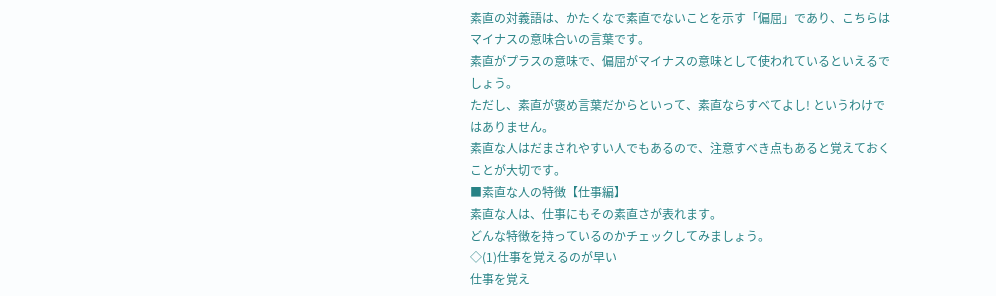素直の対義語は、かたくなで素直でないことを示す「偏屈」であり、こちらはマイナスの意味合いの言葉です。
素直がプラスの意味で、偏屈がマイナスの意味として使われているといえるでしょう。
ただし、素直が褒め言葉だからといって、素直ならすべてよし! というわけではありません。
素直な人はだまされやすい人でもあるので、注意すべき点もあると覚えておくことが大切です。
■素直な人の特徴【仕事編】
素直な人は、仕事にもその素直さが表れます。
どんな特徴を持っているのかチェックしてみましょう。
◇(1)仕事を覚えるのが早い
仕事を覚え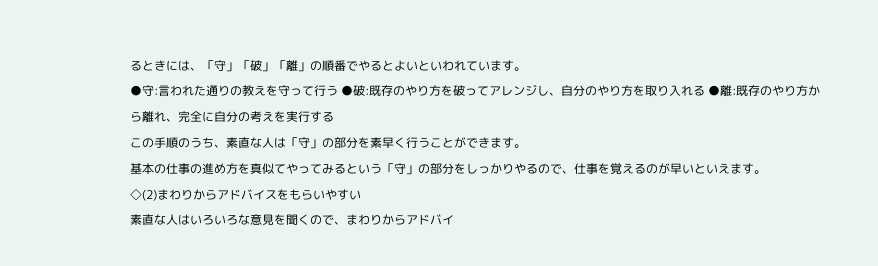るときには、「守」「破」「離」の順番でやるとよいといわれています。
●守:言われた通りの教えを守って行う ●破:既存のやり方を破ってアレンジし、自分のやり方を取り入れる ●離:既存のやり方から離れ、完全に自分の考えを実行する
この手順のうち、素直な人は「守」の部分を素早く行うことができます。
基本の仕事の進め方を真似てやってみるという「守」の部分をしっかりやるので、仕事を覚えるのが早いといえます。
◇(2)まわりからアドバイスをもらいやすい
素直な人はいろいろな意見を聞くので、まわりからアドバイ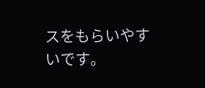スをもらいやすいです。